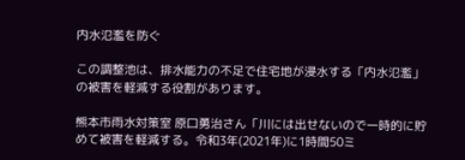内水氾濫を防ぐ

この調整池は、排水能力の不足で住宅地が浸水する「内水氾濫」の被害を軽減する役割があります。

熊本市雨水対策室 原口勇治さん「川には出せないので一時的に貯めて被害を軽減する。令和3年(2021年)に1時間50ミ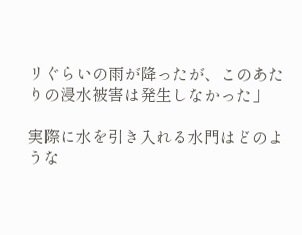リぐらいの雨が降ったが、このあたりの浸水被害は発生しなかった」

実際に水を引き入れる水門はどのような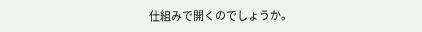仕組みで開くのでしょうか。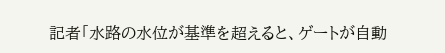記者「水路の水位が基準を超えると、ゲートが自動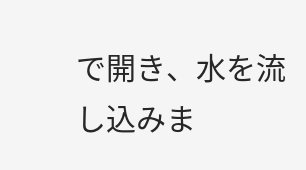で開き、水を流し込みま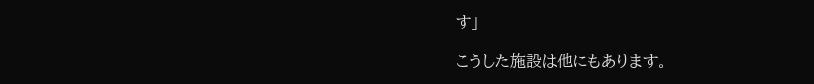す」

こうした施設は他にもあります。